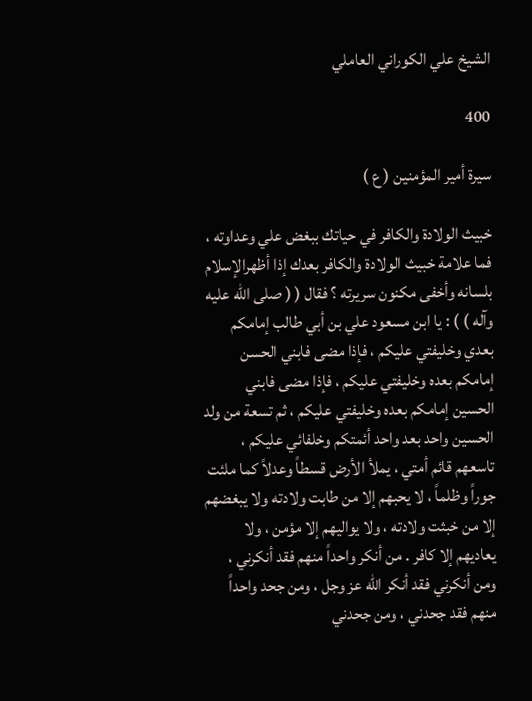الشيخ علي الكوراني العاملي

400

سيرة أمير المؤمنين ( ع )

خبيث الولادة والكافر في حياتك ببغض علي وعداوته ، فما علامة خبيث الولادة والكافر بعدك إذا أظهرالإسلام بلسانه وأخفى مكنون سريرته ؟ فقال ( ( صلى الله عليه وآله ) ) : يا ابن مسعود علي بن أبي طالب إمامكم بعدي وخليفتي عليكم ، فإذا مضى فابني الحسن إمامكم بعده وخليفتي عليكم ، فإذا مضى فابني الحسين إمامكم بعده وخليفتي عليكم ، ثم تسعة من ولد الحسين واحد بعد واحد أئمتكم وخلفائي عليكم ، تاسعهم قائم أمتي ، يملأ الأرض قسطاً وعدلاً كما ملئت جوراً وظلماً ، لا يحبهم إلا من طابت ولادته ولا يبغضهم إلا من خبثت ولادته ، ولا يواليهم إلا مؤمن ، ولا يعاديهم إلا كافر . من أنكر واحداً منهم فقد أنكرني ، ومن أنكرني فقد أنكر الله عز وجل ، ومن جحد واحداً منهم فقد جحدني ، ومن جحدني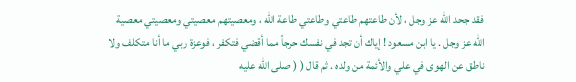فقد جحد الله عز وجل ، لأن طاعتهم طاعتي وطاعتي طاعة الله ، ومعصيتهم معصيتي ومعصيتي معصية الله عز وجل . يا ابن مسعود ! إياك أن تجد في نفسك حرجاً مما أقضي فتكفر ، فوعزة ربي ما أنا متكلف ولا ناطق عن الهوى في علي والأئمة من ولده . ثم قال ( ( صلى الله عليه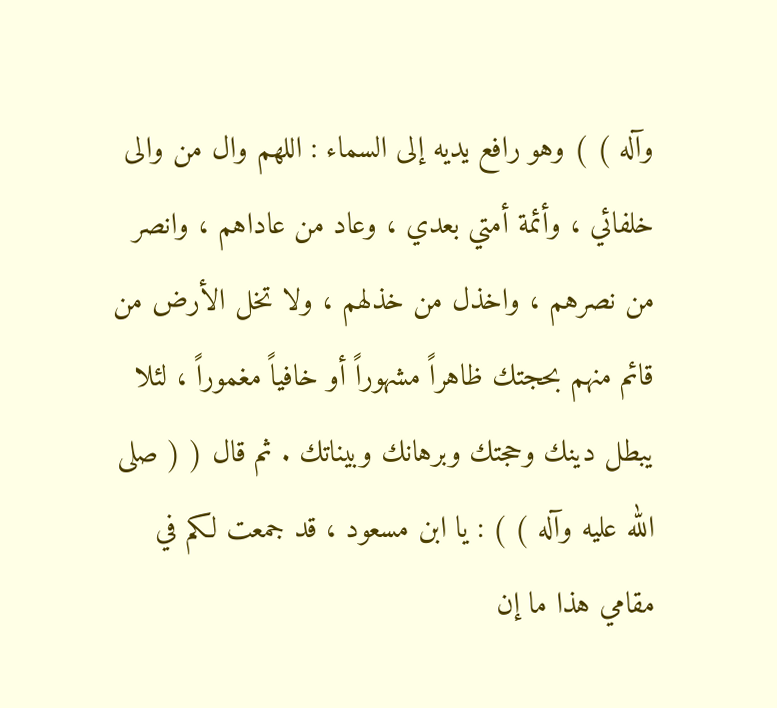وآله ) ) وهو رافع يديه إلى السماء : اللهم وال من والى خلفائي ، وأئمة أمتي بعدي ، وعاد من عاداهم ، وانصر من نصرهم ، واخذل من خذلهم ، ولا تخل الأرض من قائم منهم بحجتك ظاهراً مشهوراً أو خافياً مغموراً ، لئلا يبطل دينك وحجتك وبرهانك وبيناتك . ثم قال ( ( صلى الله عليه وآله ) ) : يا ابن مسعود ، قد جمعت لكم في مقامي هذا ما إن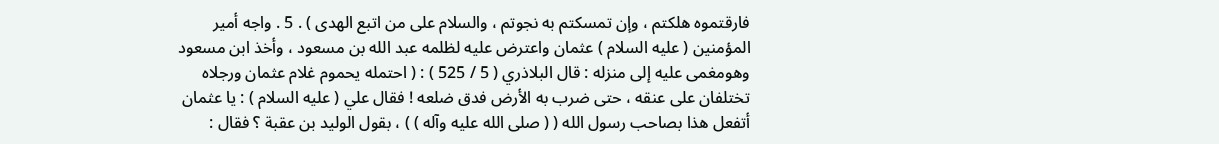فارقتموه هلكتم ، وإن تمسكتم به نجوتم ، والسلام على من اتبع الهدى ) . 5 . واجه أمير المؤمنين ( عليه السلام ) عثمان واعترض عليه لظلمه عبد الله بن مسعود ، وأخذ ابن مسعود وهومغمى عليه إلى منزله : قال البلاذري ( 5 / 525 ) : ( احتمله يحموم غلام عثمان ورجلاه تختلفان على عنقه ، حتى ضرب به الأرض فدق ضلعه ! فقال علي ( عليه السلام ) : يا عثمان أتفعل هذا بصاحب رسول الله ( ( صلى الله عليه وآله ) ) ، بقول الوليد بن عقبة ؟ فقال :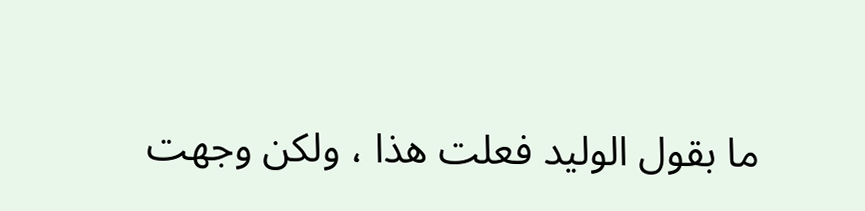ما بقول الوليد فعلت هذا ، ولكن وجهت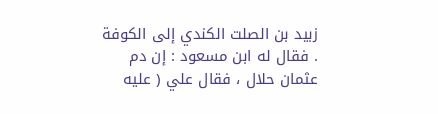زبيد بن الصلت الكندي إلى الكوفة . فقال له ابن مسعود : إن دم عثمان حلال ، فقال علي ( عليه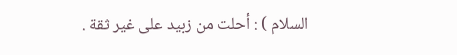السلام ) : أحلت من زبيد على غير ثقة .